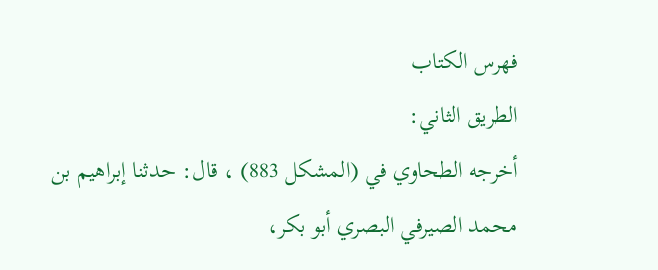فهرس الكتاب
الطريق الثاني:
أخرجه الطحاوي في (المشكل 883) ، قال: حدثنا إبراهيم بن محمد الصيرفي البصري أبو بكر،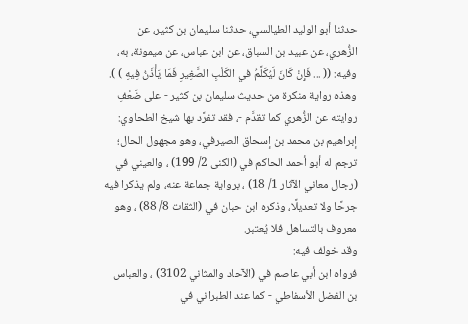حدثنا أبو الوليد الطيالسي، حدثنا سليمان بن كثير، عن الزُّهري، عن عبيد بن السباق، عن ابن عباس، عن ميمونة، به، وفيه: (( ... فَإِنْ كَانَ لَيُكَلَّمُ في الكَلْبِ الصَّغِيرِ فَمَا يَأْذَنُ فِيهِ ) ).
وهذه رواية منكرة من حديث سليمان بن كثير - على ضَعْفِ روايته عن الزُّهري كما تقدَّم -، فقد تفرَّد بها شيخ الطحاوي: إبراهيم بن محمد بن إسحاق الصيرفي، وهو مجهول الحال؛ ترجم له أبو أحمد الحاكم في (الكنى 2/ 199) ، والعيني في (رجال معاني الآثار 1/ 18) ، برواية جماعة عنه، ولم يذكرا فيه جرحًا ولا تعديلًا، وذكره ابن حبان في (الثقات 8/ 88) ، وهو معروف بالتساهل فلا يُعتبر.
وقد خولف فيه:
فرواه ابن أبي عاصم في (الآحاد والمثاني 3102) ، والعباس بن الفضل الأسفاطي - كما عند الطبراني في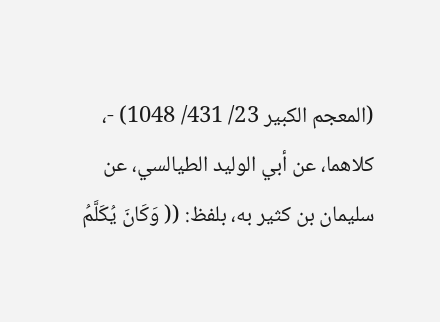(المعجم الكبير 23/ 431/ 1048) -، كلاهما، عن أبي الوليد الطيالسي، عن سليمان بن كثير به، بلفظ: (( وَكَانَ يُكَلَّمُ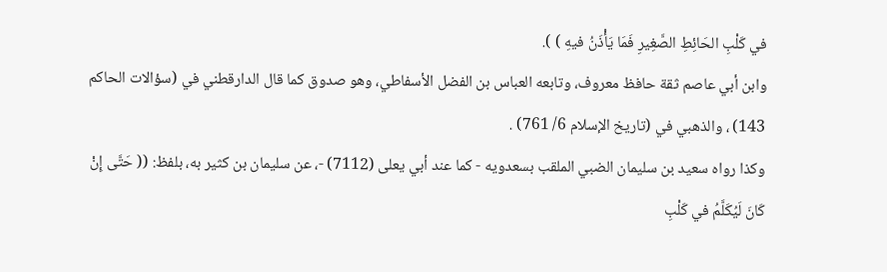في كَلْبِ الحَائِطِ الصَّغِيرِ فَمَا يَأْذَنُ فيهِ ) ).
وابن أبي عاصم ثقة حافظ معروف، وتابعه العباس بن الفضل الأسفاطي، وهو صدوق كما قال الدارقطني في (سؤالات الحاكم 143) ، والذهبي في (تاريخ الإسلام 6/ 761) .
وكذا رواه سعيد بن سليمان الضبي الملقب بسعدويه - كما عند أبي يعلى (7112) -، عن سليمان بن كثير به، بلفظ: (( حَتَّى إِنْ كَانَ لَيُكَلَّمُ في كَلْبِ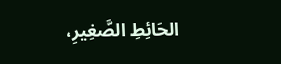الحَائِطِ الصَّغِيرِ،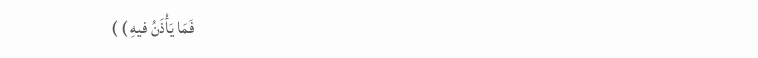فَمَا يَأْذَنُ فيهِ ) )